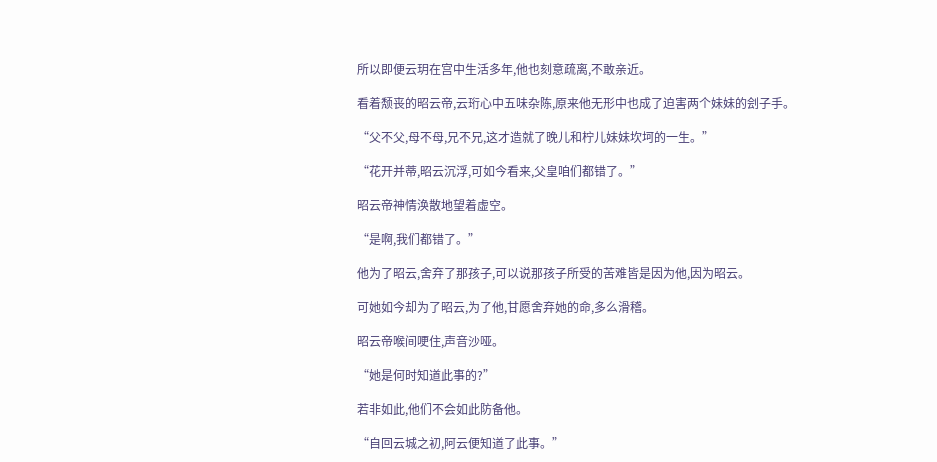所以即便云玥在宫中生活多年,他也刻意疏离,不敢亲近。

看着颓丧的昭云帝,云珩心中五味杂陈,原来他无形中也成了迫害两个妹妹的刽子手。

“父不父,母不母,兄不兄,这才造就了晚儿和柠儿妹妹坎坷的一生。”

“花开并蒂,昭云沉浮,可如今看来,父皇咱们都错了。”

昭云帝神情涣散地望着虚空。

“是啊,我们都错了。”

他为了昭云,舍弃了那孩子,可以说那孩子所受的苦难皆是因为他,因为昭云。

可她如今却为了昭云,为了他,甘愿舍弃她的命,多么滑稽。

昭云帝喉间哽住,声音沙哑。

“她是何时知道此事的?”

若非如此,他们不会如此防备他。

“自回云城之初,阿云便知道了此事。”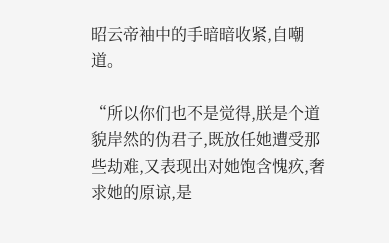昭云帝袖中的手暗暗收紧,自嘲道。

“所以你们也不是觉得,朕是个道貌岸然的伪君子,既放任她遭受那些劫难,又表现出对她饱含愧疚,奢求她的原谅,是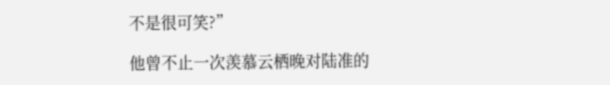不是很可笑?”

他曾不止一次羡慕云栖晚对陆准的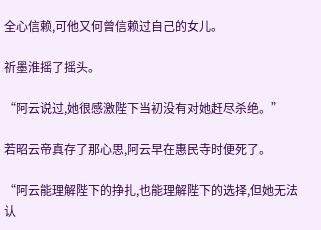全心信赖,可他又何曾信赖过自己的女儿。

祈墨淮摇了摇头。

“阿云说过,她很感激陛下当初没有对她赶尽杀绝。”

若昭云帝真存了那心思,阿云早在惠民寺时便死了。

“阿云能理解陛下的挣扎,也能理解陛下的选择,但她无法认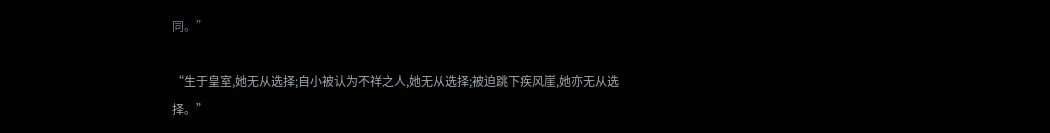同。”

“生于皇室,她无从选择;自小被认为不祥之人,她无从选择;被迫跳下疾风崖,她亦无从选择。”